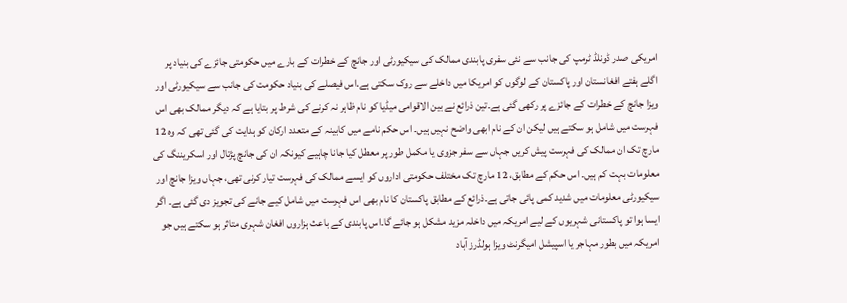امریکی صدر ڈونلڈ ٹرمپ کی جانب سے نئی سفری پابندی ممالک کی سیکیورٹی اور جانچ کے خطرات کے بارے میں حکومتی جائزے کی بنیاد پر اگلے ہفتے افغانستان اور پاکستان کے لوگوں کو امریکا میں داخلے سے روک سکتی ہے.اس فیصلے کی بنیاد حکومت کی جانب سے سیکیورٹی اور ویزا جانچ کے خطرات کے جائزے پر رکھی گئی ہے۔تین ذرائع نے بین الاقوامی میڈیا کو نام ظاہر نہ کرنے کی شرط پر بتایا ہے کہ دیگر ممالک بھی اس فہرست میں شامل ہو سکتے ہیں لیکن ان کے نام ابھی واضح نہیں ہیں۔ اس حکم نامے میں کابینہ کے متعدد ارکان کو ہدایت کی گئی تھی کہ وہ 12 مارچ تک ان ممالک کی فہرست پیش کریں جہاں سے سفر جزوی یا مکمل طور پر معطل کیا جانا چاہیے کیونکہ ان کی جانچ پڑتال اور اسکریننگ کی معلومات بہت کم ہیں۔ اس حکم کے مطابق، 12 مارچ تک مختلف حکومتی اداروں کو ایسے ممالک کی فہرست تیار کرنی تھی، جہاں ویزا جانچ اور سیکیورٹی معلومات میں شدید کمی پائی جاتی ہے۔ذرائع کے مطابق پاکستان کا نام بھی اس فہرست میں شامل کیے جانے کی تجویز دی گئی ہے۔ اگر ایسا ہوا تو پاکستانی شہریوں کے لیے امریکہ میں داخلہ مزید مشکل ہو جائے گا۔اس پابندی کے باعث ہزاروں افغان شہری متاثر ہو سکتے ہیں جو امریکہ میں بطور مہاجر یا اسپیشل امیگرنٹ ویزا ہولڈرز آباد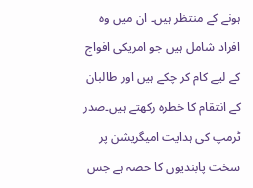ہونے کے منتظر ہیں۔ ان میں وہ افراد شامل ہیں جو امریکی افواج کے لیے کام کر چکے ہیں اور طالبان کے انتقام کا خطرہ رکھتے ہیں۔صدر ٹرمپ کی ہدایت امیگریشن پر سخت پابندیوں کا حصہ ہے جس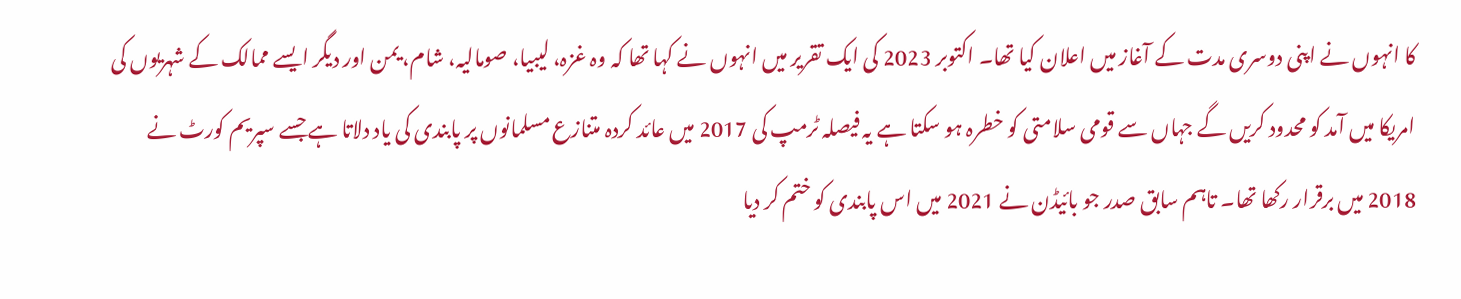کا انہوں نے اپنی دوسری مدت کے آغاز میں اعلان کیا تھا۔ اکتوبر 2023 کی ایک تقریر میں انہوں نے کہا تھا کہ وہ غزہ، لیبیا، صومالیہ، شام، یمن اور دیگر ایسے ممالک کے شہریوں کی امریکا میں آمد کو محدود کریں گے جہاں سے قومی سلامتی کو خطرہ ہو سکتا ہے یہ فیصلہ ٹرمپ کی 2017 میں عائد کردہ متنازع مسلمانوں پر پابندی کی یاد دلاتا ہے جسے سپریم کورٹ نے 2018 میں برقرار رکھا تھا۔ تاہم سابق صدر جو بائیڈن نے 2021 میں اس پابندی کو ختم کر دیا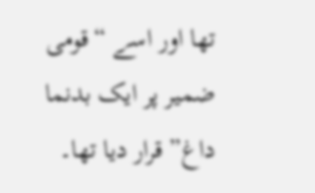تھا اور اسے “قومی ضمیر پر ایک بدنما داغ” قرار دیا تھا۔